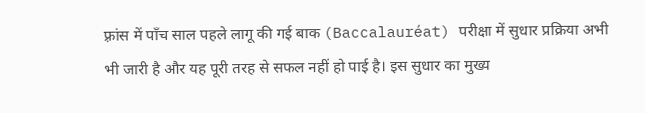फ़्रांस में पाँच साल पहले लागू की गई बाक (Baccalauréat) परीक्षा में सुधार प्रक्रिया अभी भी जारी है और यह पूरी तरह से सफल नहीं हो पाई है। इस सुधार का मुख्य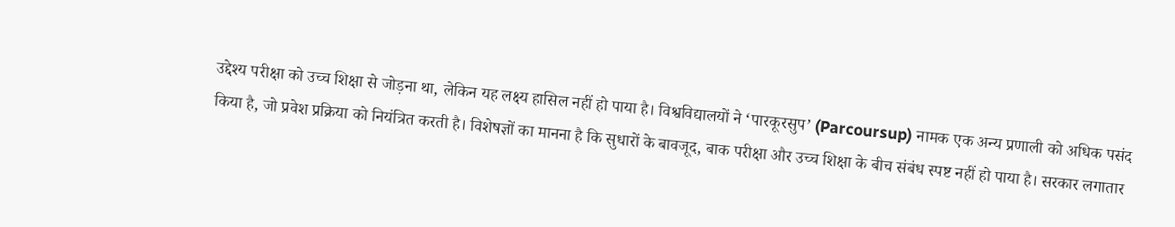उद्देश्य परीक्षा को उच्च शिक्षा से जोड़ना था, लेकिन यह लक्ष्य हासिल नहीं हो पाया है। विश्वविद्यालयों ने ‘पारकूरसुप’ (Parcoursup) नामक एक अन्य प्रणाली को अधिक पसंद किया है, जो प्रवेश प्रक्रिया को नियंत्रित करती है। विशेषज्ञों का मानना है कि सुधारों के बावजूद, बाक परीक्षा और उच्च शिक्षा के बीच संबंध स्पष्ट नहीं हो पाया है। सरकार लगातार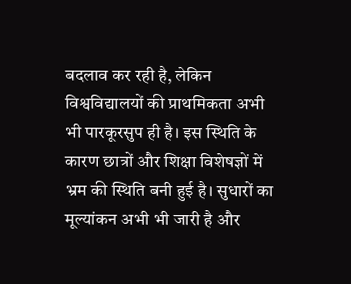बदलाव कर रही है, लेकिन विश्वविद्यालयों की प्राथमिकता अभी भी पारकूरसुप ही है। इस स्थिति के कारण छात्रों और शिक्षा विशेषज्ञों में भ्रम की स्थिति बनी हुई है। सुधारों का मूल्यांकन अभी भी जारी है और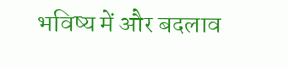भविष्य में और बदलाव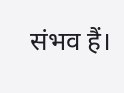संभव हैं।